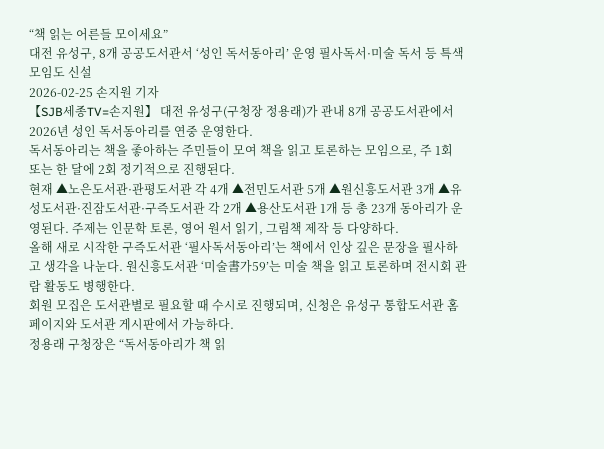“책 읽는 어른들 모이세요”
대전 유성구, 8개 공공도서관서 ‘성인 독서동아리’ 운영 필사독서·미술 독서 등 특색 모임도 신설
2026-02-25 손지원 기자
【SJB세종TV=손지원】 대전 유성구(구청장 정용래)가 관내 8개 공공도서관에서 2026년 성인 독서동아리를 연중 운영한다.
독서동아리는 책을 좋아하는 주민들이 모여 책을 읽고 토론하는 모임으로, 주 1회 또는 한 달에 2회 정기적으로 진행된다.
현재 ▲노은도서관·관평도서관 각 4개 ▲전민도서관 5개 ▲원신흥도서관 3개 ▲유성도서관·진잠도서관·구즉도서관 각 2개 ▲용산도서관 1개 등 총 23개 동아리가 운영된다. 주제는 인문학 토론, 영어 원서 읽기, 그림책 제작 등 다양하다.
올해 새로 시작한 구즉도서관 ‘필사독서동아리’는 책에서 인상 깊은 문장을 필사하고 생각을 나눈다. 원신흥도서관 ‘미술書가59’는 미술 책을 읽고 토론하며 전시회 관람 활동도 병행한다.
회원 모집은 도서관별로 필요할 때 수시로 진행되며, 신청은 유성구 통합도서관 홈페이지와 도서관 게시판에서 가능하다.
정용래 구청장은 “독서동아리가 책 읽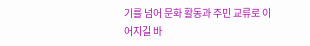기를 넘어 문화 활동과 주민 교류로 이어지길 바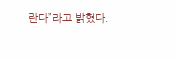란다”라고 밝혔다.